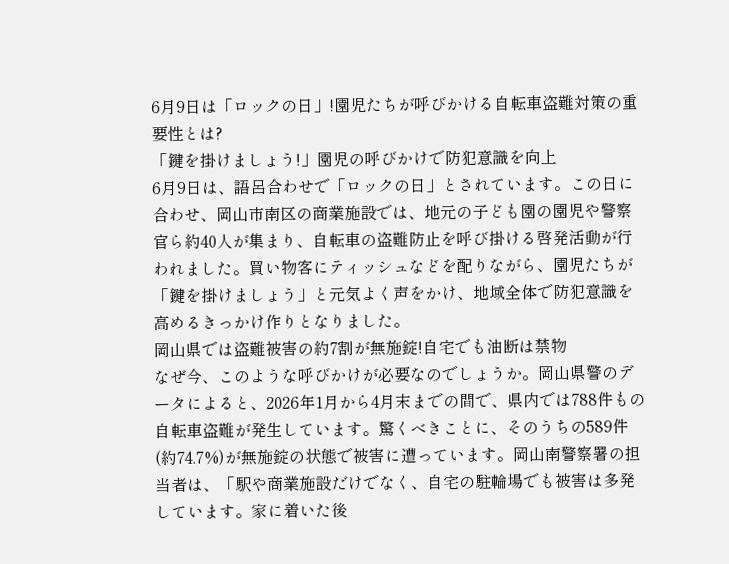6月9日は「ロックの日」!園児たちが呼びかける自転車盗難対策の重要性とは?
「鍵を掛けましょう!」園児の呼びかけで防犯意識を向上
6月9日は、語呂合わせで「ロックの日」とされています。この日に合わせ、岡山市南区の商業施設では、地元の子ども園の園児や警察官ら約40人が集まり、自転車の盗難防止を呼び掛ける啓発活動が行われました。買い物客にティッシュなどを配りながら、園児たちが「鍵を掛けましょう」と元気よく声をかけ、地域全体で防犯意識を高めるきっかけ作りとなりました。
岡山県では盗難被害の約7割が無施錠!自宅でも油断は禁物
なぜ今、このような呼びかけが必要なのでしょうか。岡山県警のデータによると、2026年1月から4月末までの間で、県内では788件もの自転車盗難が発生しています。驚くべきことに、そのうちの589件(約74.7%)が無施錠の状態で被害に遭っています。岡山南警察署の担当者は、「駅や商業施設だけでなく、自宅の駐輪場でも被害は多発しています。家に着いた後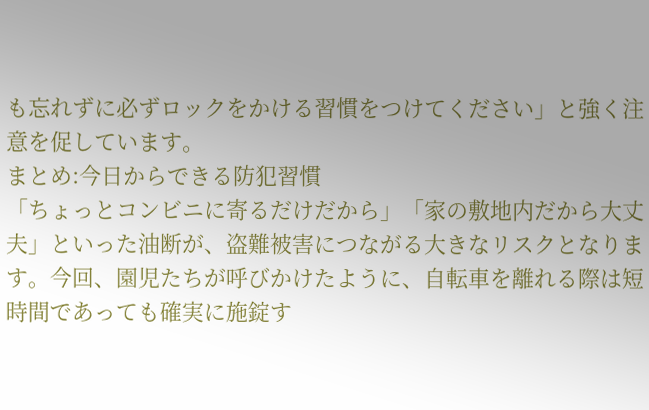も忘れずに必ずロックをかける習慣をつけてください」と強く注意を促しています。
まとめ:今日からできる防犯習慣
「ちょっとコンビニに寄るだけだから」「家の敷地内だから大丈夫」といった油断が、盗難被害につながる大きなリスクとなります。今回、園児たちが呼びかけたように、自転車を離れる際は短時間であっても確実に施錠す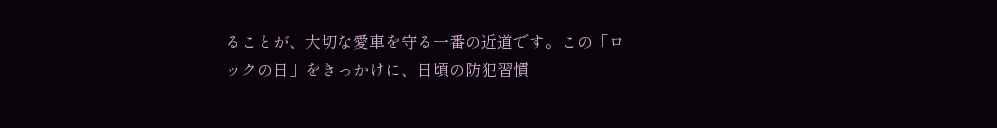ることが、大切な愛車を守る一番の近道です。この「ロックの日」をきっかけに、日頃の防犯習慣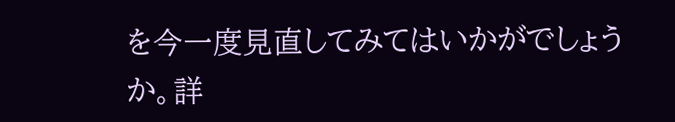を今一度見直してみてはいかがでしょうか。詳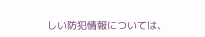しい防犯情報については、